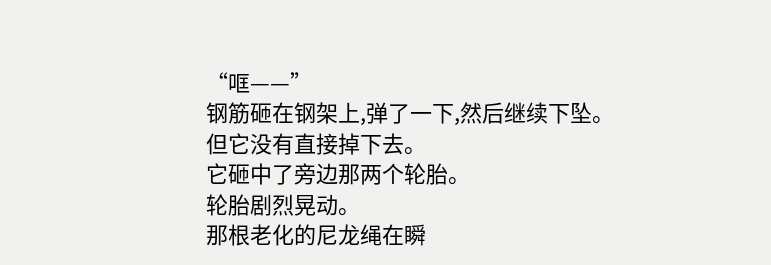“哐——”
钢筋砸在钢架上,弹了一下,然后继续下坠。
但它没有直接掉下去。
它砸中了旁边那两个轮胎。
轮胎剧烈晃动。
那根老化的尼龙绳在瞬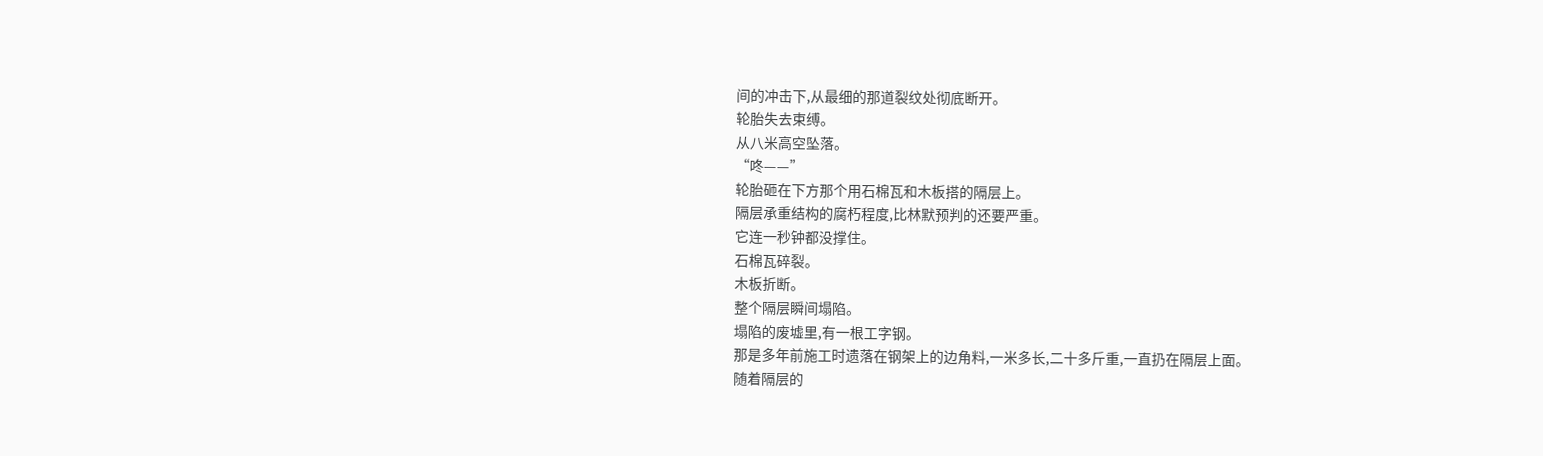间的冲击下,从最细的那道裂纹处彻底断开。
轮胎失去束缚。
从八米高空坠落。
“咚——”
轮胎砸在下方那个用石棉瓦和木板搭的隔层上。
隔层承重结构的腐朽程度,比林默预判的还要严重。
它连一秒钟都没撑住。
石棉瓦碎裂。
木板折断。
整个隔层瞬间塌陷。
塌陷的废墟里,有一根工字钢。
那是多年前施工时遗落在钢架上的边角料,一米多长,二十多斤重,一直扔在隔层上面。
随着隔层的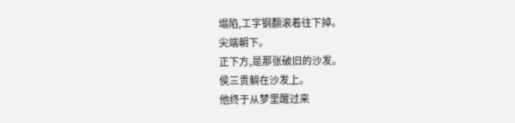塌陷,工字钢翻滚着往下掉。
尖端朝下。
正下方,是那张破旧的沙发。
侯三贵躺在沙发上。
他终于从梦里醒过来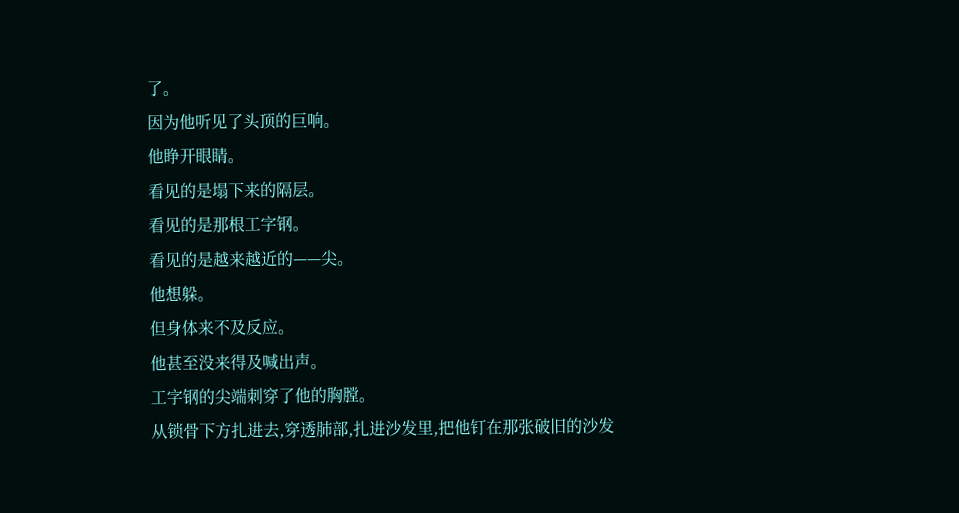了。
因为他听见了头顶的巨响。
他睁开眼睛。
看见的是塌下来的隔层。
看见的是那根工字钢。
看见的是越来越近的——尖。
他想躲。
但身体来不及反应。
他甚至没来得及喊出声。
工字钢的尖端刺穿了他的胸膛。
从锁骨下方扎进去,穿透肺部,扎进沙发里,把他钉在那张破旧的沙发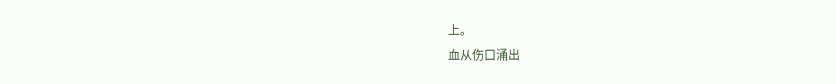上。
血从伤口涌出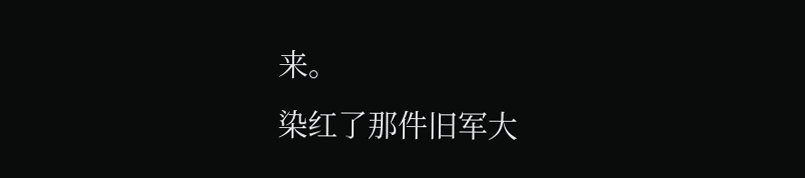来。
染红了那件旧军大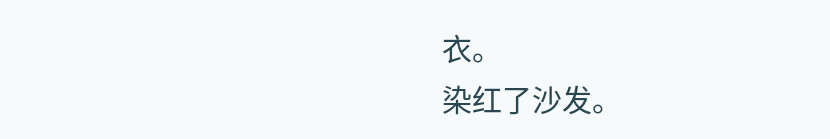衣。
染红了沙发。